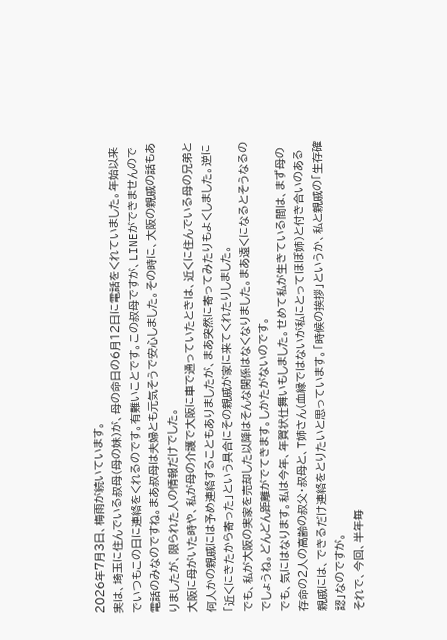2026年7月3日、梅雨が続いています。
実は、埼玉に住んでいる叔母(母の妹)が、母の命日の6月12日に電話をくれていました。年始以来でいつもこの日に連絡をくれるのです。有難いことです。この叔母ですが、LINEができませんので電話のみなのですね。まあ叔母は夫婦とも元気そうで安心しました。その時に、大阪の親戚の話もありましたが、限られた人の情報だけでした。
大阪に母がいた時や、私が母の介護で大阪に車で通っていたときは、近くに住んでいる母の兄弟と何人かの親戚には予め連絡することもありましたが、まあ突然に寄ってみたりもよくしました。逆に「近くにきたから寄った」という具合にその親戚が家に来てくれたりしました。
でも、私が大阪の実家を売却した以降はそんな関係はなくなりました。まあ遠くになるとそうなるのでしょうね。どんどん距離がでてきます。しかたがないのです。
でも、気にはなります。私は今年、年賀状仕舞いもしました。せめて私が生きている間は、まず母の存命の2人の高齢の叔父・叔母と、T姉さん(血縁ではないが私にとってほぼ姉)と付き合いのある親戚には、できるだけ連絡をとりたいと思っています。「時候の挨拶」というか、私と親戚の「生存確認」なのですが。
それで、今回、半年毎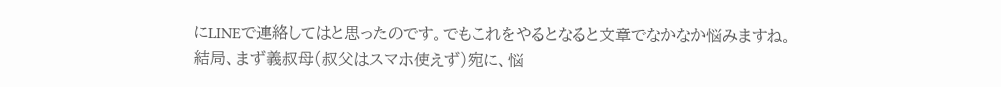にLINEで連絡してはと思ったのです。でもこれをやるとなると文章でなかなか悩みますね。
結局、まず義叔母(叔父はスマホ使えず)宛に、悩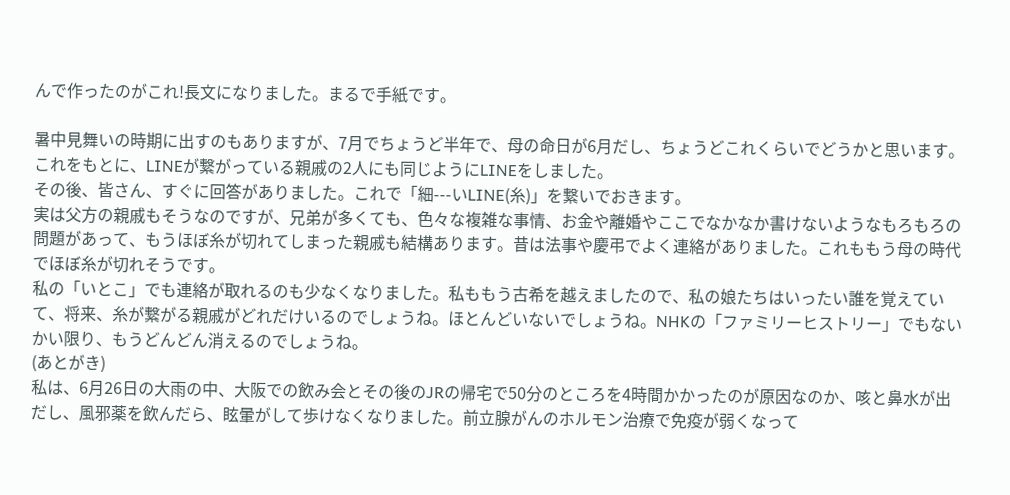んで作ったのがこれ!長文になりました。まるで手紙です。

暑中見舞いの時期に出すのもありますが、7月でちょうど半年で、母の命日が6月だし、ちょうどこれくらいでどうかと思います。
これをもとに、LINEが繋がっている親戚の2人にも同じようにLINEをしました。
その後、皆さん、すぐに回答がありました。これで「細---いLINE(糸)」を繋いでおきます。
実は父方の親戚もそうなのですが、兄弟が多くても、色々な複雑な事情、お金や離婚やここでなかなか書けないようなもろもろの問題があって、もうほぼ糸が切れてしまった親戚も結構あります。昔は法事や慶弔でよく連絡がありました。これももう母の時代でほぼ糸が切れそうです。
私の「いとこ」でも連絡が取れるのも少なくなりました。私ももう古希を越えましたので、私の娘たちはいったい誰を覚えていて、将来、糸が繋がる親戚がどれだけいるのでしょうね。ほとんどいないでしょうね。NHKの「ファミリーヒストリー」でもないかい限り、もうどんどん消えるのでしょうね。
(あとがき)
私は、6月26日の大雨の中、大阪での飲み会とその後のJRの帰宅で50分のところを4時間かかったのが原因なのか、咳と鼻水が出だし、風邪薬を飲んだら、眩暈がして歩けなくなりました。前立腺がんのホルモン治療で免疫が弱くなって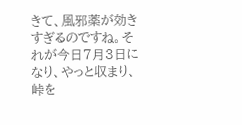きて、風邪薬が効きすぎるのですね。それが今日7月3日になり、やっと収まり、峠を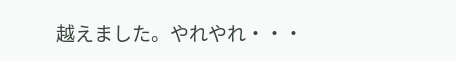越えました。やれやれ・・・